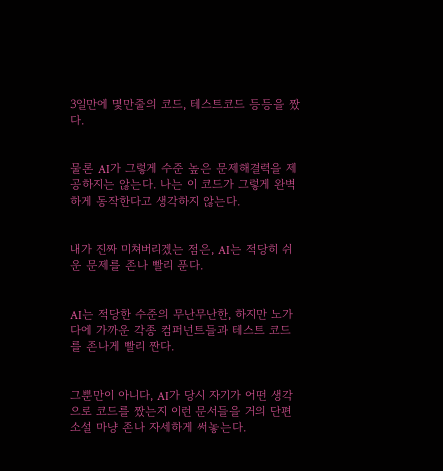3일만에 몇만줄의 코드, 테스트코드 등등을 짰다.


물론 AI가 그렇게 수준 높은 문제해결력을 제공하지는 않는다. 나는 이 코드가 그렇게 완벽하게 동작한다고 생각하지 않는다.


내가 진짜 미쳐버리겠는 점은, AI는 적당히 쉬운 문제를 존나 빨리 푼다.


AI는 적당한 수준의 무난무난한, 하지만 노가다에 가까운 각종 컴퍼넌트들과 테스트 코드를 존나게 빨리 짠다.


그뿐만이 아니다, AI가 당시 자기가 어떤 생각으로 코드를 짰는지 이런 문서들을 거의 단편소설 마냥 존나 자세하게 써놓는다.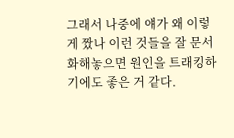그래서 나중에 얘가 왜 이렇게 짰나 이런 것들을 잘 문서화해놓으면 원인을 트래킹하기에도 좋은 거 같다.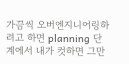가끔씩 오버엔지니어링하려고 하면 planning 단계에서 내가 컷하면 그만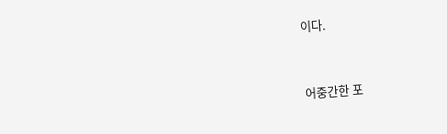이다.


어중간한 포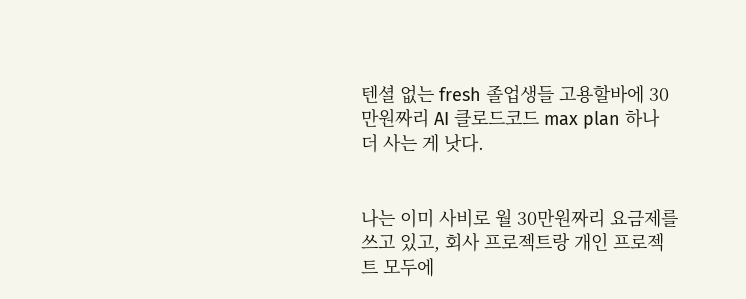텐셜 없는 fresh 졸업생들 고용할바에 30만원짜리 AI 클로드코드 max plan 하나 더 사는 게 낫다.


나는 이미 사비로 월 30만원짜리 요금제를 쓰고 있고, 회사 프로젝트랑 개인 프로젝트 모두에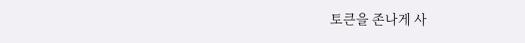토큰을 존나게 사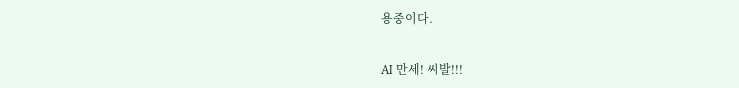용중이다.


AI 만세! 씨발!!!